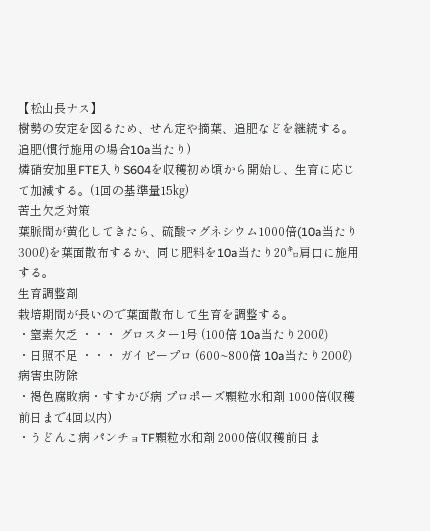【松山長ナス】
樹勢の安定を図るため、せん定や摘葉、追肥などを継続する。
追肥(慣行施用の場合10a当たり)
燐硝安加里FTE入りS604を収穫初め頃から開始し、生育に応じて加減する。(1回の基準量15㎏)
苦土欠乏対策
葉脈間が黄化してきたら、硫酸マグネシウム1000倍(10a当たり300ℓ)を葉面散布するか、同じ肥料を10a当たり20㌔肩口に施用する。
生育調整剤
栽培期間が長いので葉面散布して生育を調整する。
・窒素欠乏 ・・・ グロスター1号 (100倍 10a当たり200ℓ)
・日照不足 ・・・ ガイピープロ (600~800倍 10a当たり200ℓ)
病害虫防除
・褐色腐敗病・すすかび病 プロポーズ顆粒水和剤 1000倍(収穫前日まで4回以内)
・うどんこ病 パンチョTF顆粒水和剤 2000倍(収穫前日ま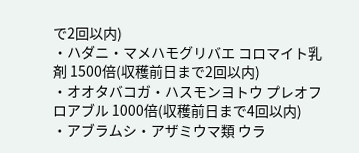で2回以内)
・ハダニ・マメハモグリバエ コロマイト乳剤 1500倍(収穫前日まで2回以内)
・オオタバコガ・ハスモンヨトウ プレオフロアブル 1000倍(収穫前日まで4回以内)
・アブラムシ・アザミウマ類 ウラ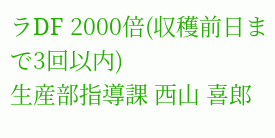ラDF 2000倍(収穫前日まで3回以内)
生産部指導課 西山 喜郎